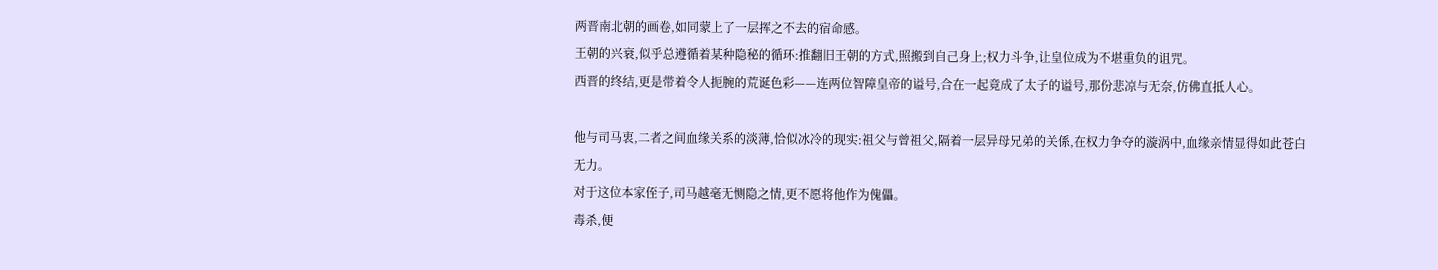两晋南北朝的画卷,如同蒙上了一层挥之不去的宿命感。
王朝的兴衰,似乎总遵循着某种隐秘的循环:推翻旧王朝的方式,照搬到自己身上;权力斗争,让皇位成为不堪重负的诅咒。
西晋的终结,更是带着令人扼腕的荒诞色彩——连两位智障皇帝的谥号,合在一起竟成了太子的谥号,那份悲凉与无奈,仿佛直抵人心。

他与司马衷,二者之间血缘关系的淡薄,恰似冰冷的现实:祖父与曾祖父,隔着一层异母兄弟的关係,在权力争夺的漩涡中,血缘亲情显得如此苍白无力。
对于这位本家侄子,司马越毫无恻隐之情,更不愿将他作为傀儡。
毒杀,便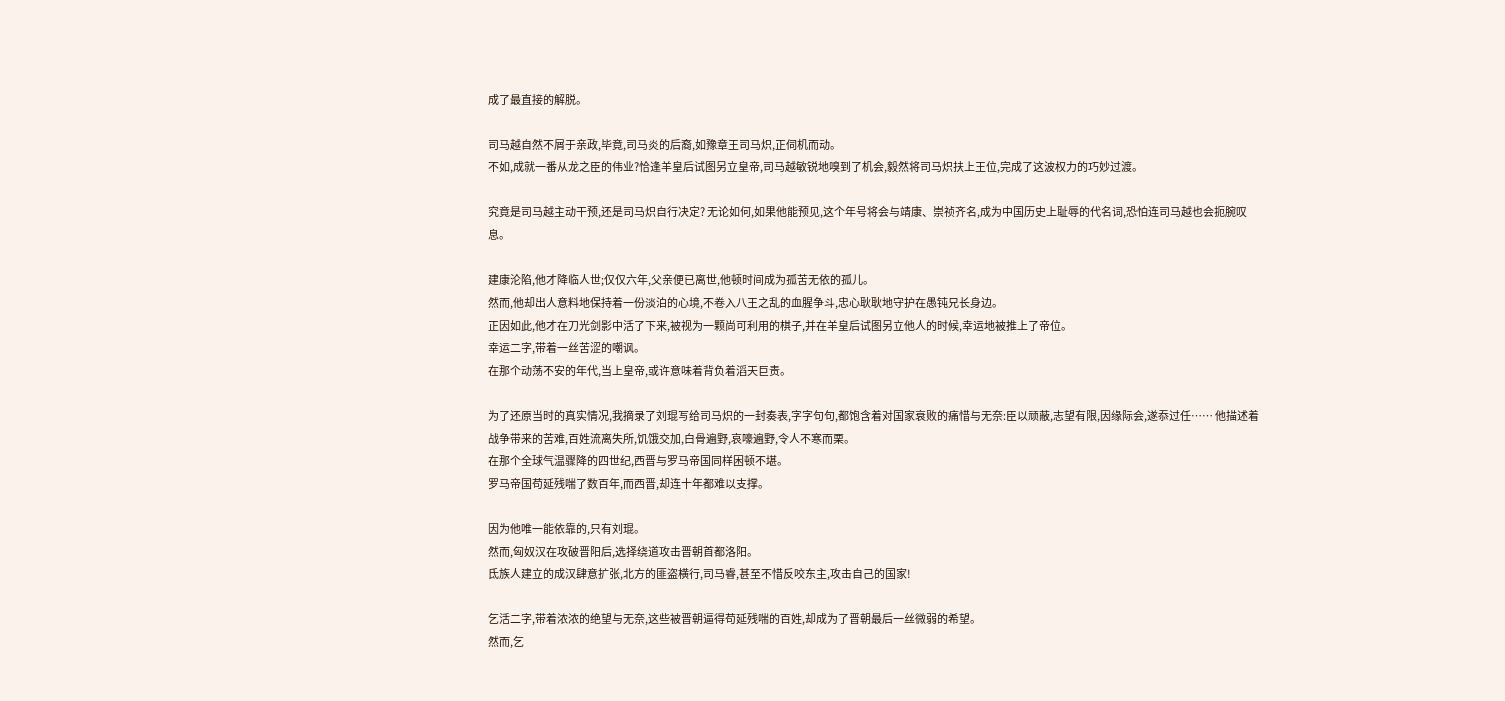成了最直接的解脱。

司马越自然不屑于亲政,毕竟,司马炎的后裔,如豫章王司马炽,正伺机而动。
不如,成就一番从龙之臣的伟业?恰逢羊皇后试图另立皇帝,司马越敏锐地嗅到了机会,毅然将司马炽扶上王位,完成了这波权力的巧妙过渡。

究竟是司马越主动干预,还是司马炽自行决定? 无论如何,如果他能预见,这个年号将会与靖康、崇祯齐名,成为中国历史上耻辱的代名词,恐怕连司马越也会扼腕叹息。

建康沦陷,他才降临人世;仅仅六年,父亲便已离世,他顿时间成为孤苦无依的孤儿。
然而,他却出人意料地保持着一份淡泊的心境,不卷入八王之乱的血腥争斗,忠心耿耿地守护在愚钝兄长身边。
正因如此,他才在刀光剑影中活了下来,被视为一颗尚可利用的棋子,并在羊皇后试图另立他人的时候,幸运地被推上了帝位。
幸运二字,带着一丝苦涩的嘲讽。
在那个动荡不安的年代,当上皇帝,或许意味着背负着滔天巨责。

为了还原当时的真实情况,我摘录了刘琨写给司马炽的一封奏表,字字句句,都饱含着对国家衰败的痛惜与无奈:臣以顽蔽,志望有限,因缘际会,遂忝过任…… 他描述着战争带来的苦难,百姓流离失所,饥饿交加,白骨遍野,哀嚎遍野,令人不寒而栗。
在那个全球气温骤降的四世纪,西晋与罗马帝国同样困顿不堪。
罗马帝国苟延残喘了数百年,而西晋,却连十年都难以支撑。

因为他唯一能依靠的,只有刘琨。
然而,匈奴汉在攻破晋阳后,选择绕道攻击晋朝首都洛阳。
氐族人建立的成汉肆意扩张,北方的匪盗横行,司马睿,甚至不惜反咬东主,攻击自己的国家!

乞活二字,带着浓浓的绝望与无奈,这些被晋朝逼得苟延残喘的百姓,却成为了晋朝最后一丝微弱的希望。
然而,乞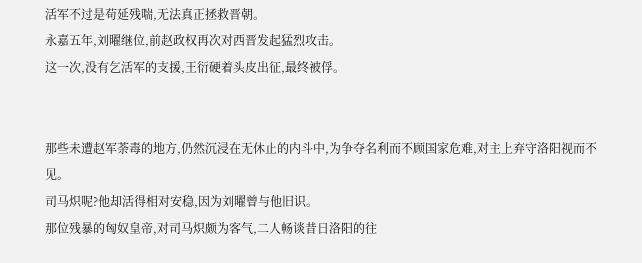活军不过是苟延残喘,无法真正拯救晋朝。
永嘉五年,刘曜继位,前赵政权再次对西晋发起猛烈攻击。
这一次,没有乞活军的支援,王衍硬着头皮出征,最终被俘。


那些未遭赵军荼毒的地方,仍然沉浸在无休止的内斗中,为争夺名利而不顾国家危难,对主上弃守洛阳视而不见。
司马炽呢?他却活得相对安稳,因为刘曜曾与他旧识。
那位残暴的匈奴皇帝,对司马炽颇为客气,二人畅谈昔日洛阳的往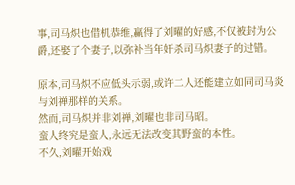事,司马炽也借机恭维,赢得了刘曜的好感,不仅被封为公爵,还娶了个妻子,以弥补当年奸杀司马炽妻子的过错。

原本,司马炽不应低头示弱,或许二人还能建立如同司马炎与刘禅那样的关系。
然而,司马炽并非刘禅,刘曜也非司马昭。
蛮人终究是蛮人,永远无法改变其野蛮的本性。
不久,刘曜开始戏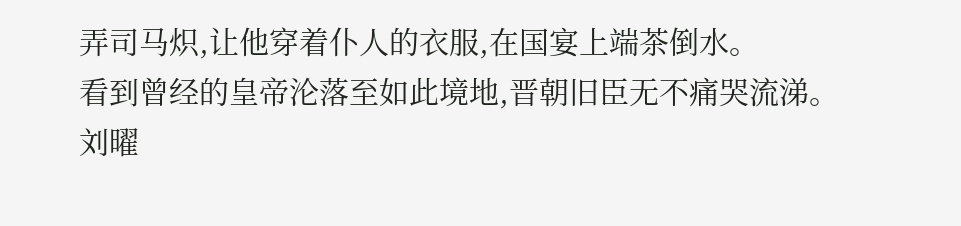弄司马炽,让他穿着仆人的衣服,在国宴上端茶倒水。
看到曾经的皇帝沦落至如此境地,晋朝旧臣无不痛哭流涕。
刘曜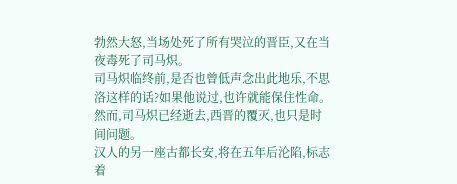勃然大怒,当场处死了所有哭泣的晋臣,又在当夜毒死了司马炽。
司马炽临终前,是否也曾低声念出此地乐,不思洛这样的话?如果他说过,也许就能保住性命。
然而,司马炽已经逝去,西晋的覆灭,也只是时间问题。
汉人的另一座古都长安,将在五年后沦陷,标志着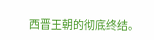西晋王朝的彻底终结。